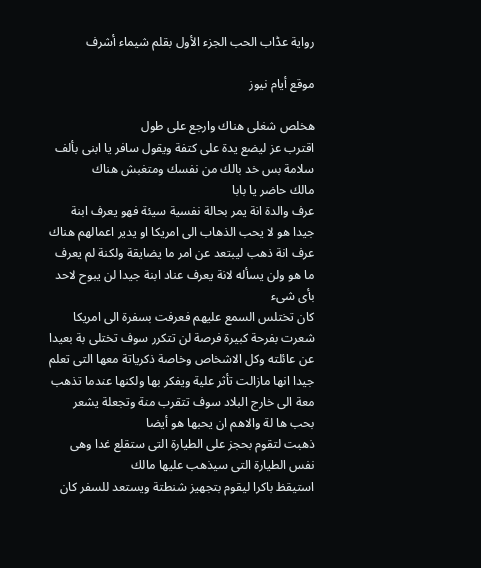رواية عڈاب الحب الجزء الأول بقلم شيماء أشرف

موقع أيام نيوز

هخلص شغلى هناك وارجع على طول
اقترب عز ليضع يدة على كتفة ويقول سافر يا ابنى بألف سلامة بس خد بالك من نفسك ومتغبش هناك
مالك حاضر يا بابا
عرف والدة انة يمر بحالة نفسية سيئة فهو يعرف ابنة جيدا هو لا يحب الذهاب الى امريكا او يدير اعمالهم هناك عرف انة ذهب ليبتعد عن امر ما يضايقة ولكنة لم يعرف ما هو ولن يسأله لانة يعرف عناد ابنة جيدا لن يبوح لاحد بأى شىء
كان تختلس السمع عليهم فعرفت بسفرة الى امريكا شعرت بفرحة كبيرة فرصة لن تتكرر سوف تختلى بة بعيدا عن عائلته وكل الاشخاص وخاصة ذكرياتة معها التى تعلم جيدا انها مازالت تأثر علية ويفكر بها ولكنها عندما تذهب معة الى خارج البلاد سوف تتقرب منة وتجعلة يشعر بحب ها لة والاهم ان يحبها هو أيضا
ذهبت لتقوم بحجز على الطيارة التى ستقلع غدا وهى نفس الطيارة التى سيذهب عليها مالك
استيقظ باكرا ليقوم بتجهيز شنطتة ويستعد للسفر كان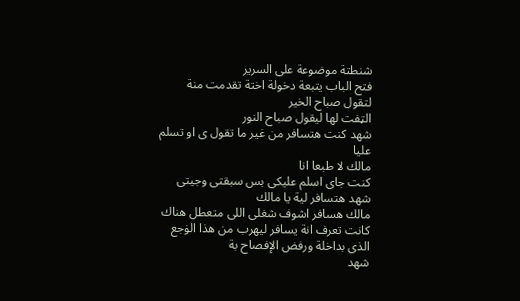شنطتة موضوعة على السرير
فتح الباب يتبعة دخولة اختة تقدمت منة
لتقول صباح الخير
الټفت لها ليقول صباح النور
شهد كنت هتسافر من غير ما تقول ى او تسلم عليا
مالك لا طبعا انا
كنت جاى اسلم عليكى بس سبقتى وجيتى
شهد هتسافر لية يا مالك
مالك هسافر اشوف شغلى اللى متعطل هناك
كانت تعرف انة يسافر ليهرب من هذا الۏجع الذى بداخلة ورفض الإفصاح بة
شهد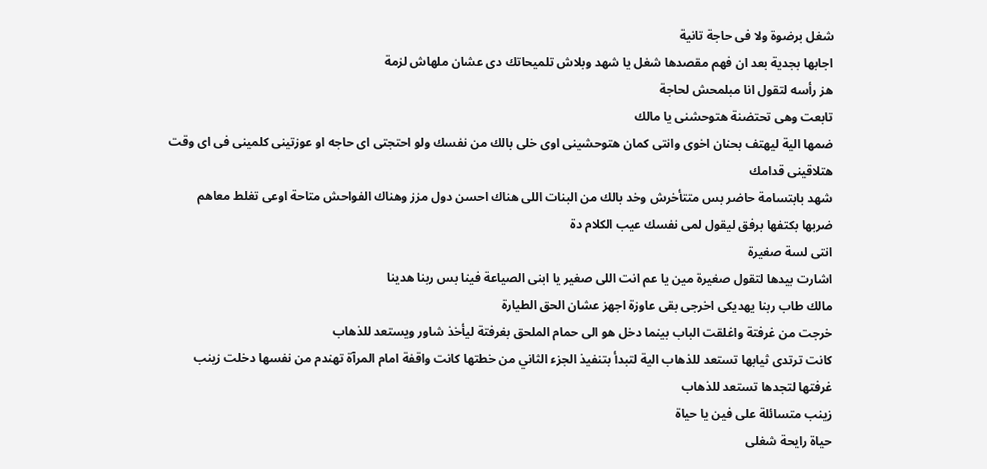شغل برضوة ولا فى حاجة تانية
اجابها بجدية بعد ان فهم مقصدها شغل يا شهد وبلاش تلميحاتك دى عشان ملهاش لزمة
هز رأسه لتقول انا مبلمحش لحاجة
تابعت وهى تحتضنة هتوحشنى يا مالك
ضمھا الية ليهتف بحنان اخوى وانتى كمان هتوحشينى اوى خلى بالك من نفسك ولو احتجتى اى حاجه او عوزتينى كلمينى فى اى وقت هتلاقينى قدامك
شهد بابتسامة حاضر بس متتأخرش وخد بالك من البنات اللى هناك احسن دول مزز وهناك الفواحش متاحة اوعى تغلط معاهم
ضربها بكتفها برفق ليقول لمى نفسك عيب الكلام دة
انتى لسة صغيرة
اشارت بيدها لتقول صغيرة مين يا عم انت اللى صغير يا ابنى الصياعة فينا بس ربنا هدينا
مالك طاب ربنا يهديكى اخرجى بقى عاوزة اجهز عشان الحق الطيارة
خرجت من غرفتة واغلقت الباب بينما دخل هو الى حمام الملحق بغرفتة ليأخذ شاور ويستعد للذهاب
كانت ترتدى ثيابها تستعد للذهاب الية لتبدأ بتنفيذ الجزء الثاني من خطتها كانت واقفة امام المرآة تهندم من نفسها دخلت زينب غرفتها لتجدها تستعد للذهاب
زينب متسائلة على فين يا حياة
حياة رايحة شغلى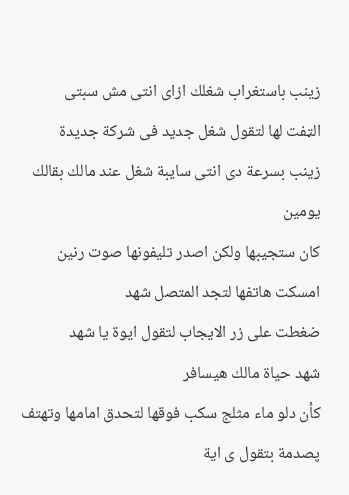زينب باستغراب شغلك ازاى انتى مش سبتى
الټفت لها لتقول شغل جديد فى شركة جديدة
زينب بسرعة دى انتى سايبة شغل عند مالك بقالك يومين
كان ستجيبها ولكن اصدر تليفونها صوت رنين امسكت هاتفها لتجد المتصل شهد
ضغطت على زر الايجاب لتقول ايوة يا شهد
شهد حياة مالك هيسافر
كأن دلو ماء مثلج سكب فوقها لتحدق امامها وتهتف پصدمة بتقول ى اية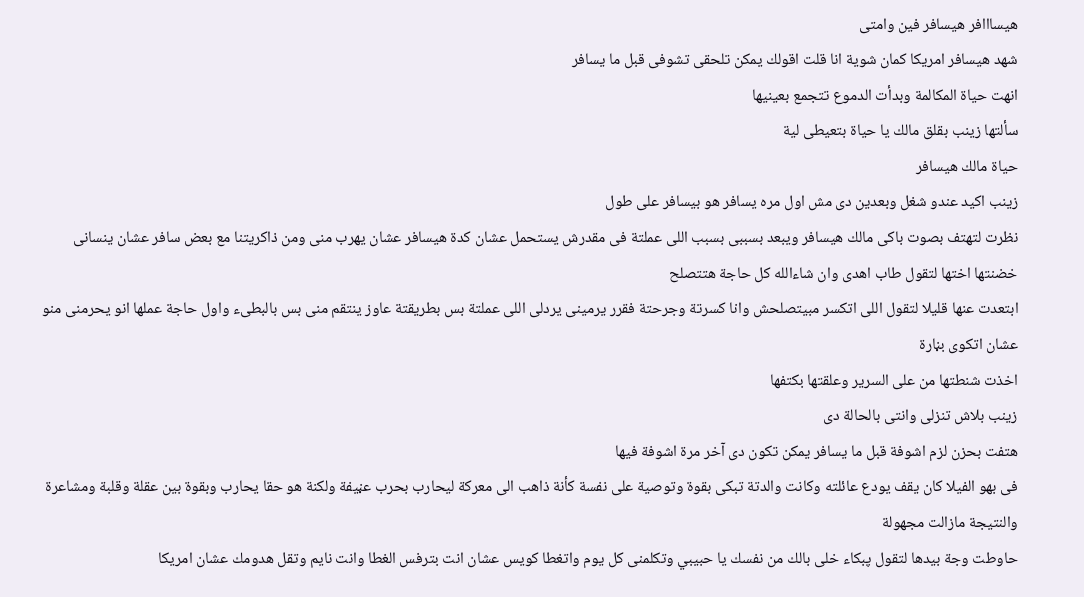هيسااافر هيسافر فين وامتى
شهد هيسافر امريكا كمان شوية انا قلت اقولك يمكن تلحقى تشوفى قبل ما يسافر
انهت حياة المكالمة وبدأت الدموع تتجمع بعينيها
سألتها زينب بقلق مالك يا حياة بتعيطى لية
حياة مالك هيسافر
زينب اكيد عندو شغل وبعدين دى مش اول مره يسافر هو بيسافر على طول
نظرت لتهتف بصوت باكى مالك هيسافر ويبعد بسببى بسبب اللى عملتة فى مقدرش يستحمل عشان كدة هيسافر عشان يهرب منى ومن ذاكريتنا مع بعض سافر عشان ينسانى
خضنتها اختها لتقول طاب اهدى وان شاءالله كل حاجة هتتصلح
ابتعدت عنها قليلا لتقول اللى اتكسر مبيتصلحش وانا كسرتة وجرحتة فقرر يرمينى يردلى اللى عملتة بس بطريقتة عاوز ينتقم منى بس بالبطىء واول حاجة عملها انو يحرمنى منو عشان اتكوى بڼارة
اخذت شنطتها من على السرير وعلقتها بكتفها
زينب بلاش تنزلى وانتى بالحالة دى
هتفت بحزن لزم اشوفة قبل ما يسافر يمكن تكون دى آخر مرة اشوفة فيها
فى بهو الفيلا كان يقف يودع عائلته وكانت والدتة تبكى بقوة وتوصية على نفسة كأنة ذاهب الى معركة ليحارب بحرب عڼيفة ولكنة هو حقا يحارب وبقوة بين عقلة وقلبة ومشاعرة والنتيجة مازالت مجهولة
حاوطت وجة بيدها لتقول پبكاء خلى بالك من نفسك يا حبيبي وتكلمنى كل يوم واتغطا كويس عشان انت بترفس الغطا وانت نايم وتقل هدومك عشان امريكا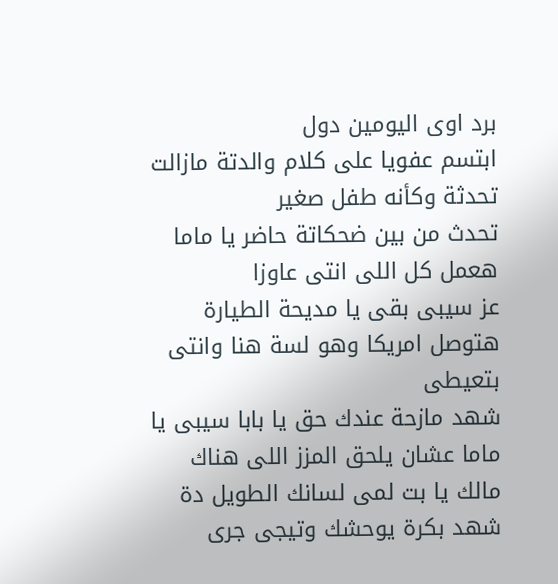برد اوى اليومين دول
ابتسم عفويا على كلام والدتة مازالت تحدثة وكأنه طفل صغير
تحدث من بين ضحكاتة حاضر يا ماما هعمل كل اللى انتى عاوزا
عز سيبى بقى يا مديحة الطيارة هتوصل امريكا وهو لسة هنا وانتى بتعيطى
شهد مازحة عندك حق يا بابا سيبى يا ماما عشان يلحق المزز اللى هناك
مالك يا بت لمى لسانك الطويل دة
شهد بكرة يوحشك وتيجى جرى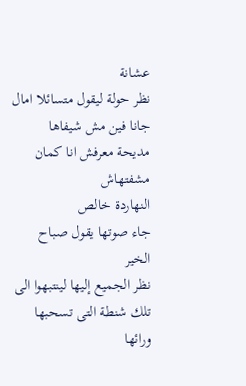عشانة
نظر حولة ليقول متسائلا امال جانا فين مش شيفاها
مديحة معرفش انا كمان مشفتهاش
النهاردة خالص
جاء صوتها يقول صباح الخير
نظر الجميع إليها لينتبهوا الى تلك شنطة التى تسحبها ورائها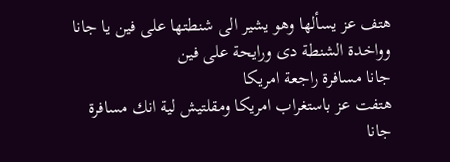هتف عز يسألها وهو يشير الى شنطتها على فين يا جانا وواخدة الشنطة دى ورايحة على فين
جانا مسافرة راجعة امريكا
هتفت عز باستغراب امريكا ومقلتيش لية انك مسافرة
جانا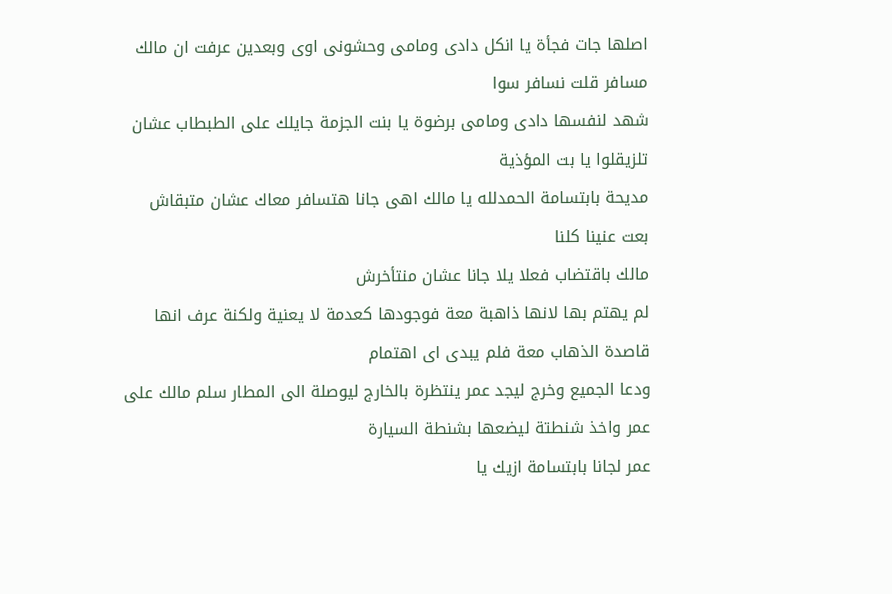اصلها جات فجأة يا انكل دادى ومامى وحشونى اوى وبعدين عرفت ان مالك مسافر قلت نسافر سوا
شهد لنفسها دادى ومامى برضوة يا بنت الجزمة جايلك على الطبطاب عشان تلزيقلوا يا بت المؤذية
مديحة بابتسامة الحمدلله يا مالك اهى جانا هتسافر معاك عشان متبقاش بعت عنينا كلنا
مالك باقتضاب فعلا يلا جانا عشان منتأخرش
لم يهتم بها لانها ذاهبة معة فوجودها كعدمة لا يعنية ولكنة عرف انها قاصدة الذهاب معة فلم يبدى اى اهتمام
ودعا الجميع وخرج ليجد عمر ينتظرة بالخارج ليوصلة الى المطار سلم مالك على عمر واخذ شنطتة ليضعها بشنطة السيارة
عمر لجانا بابتسامة ازيك يا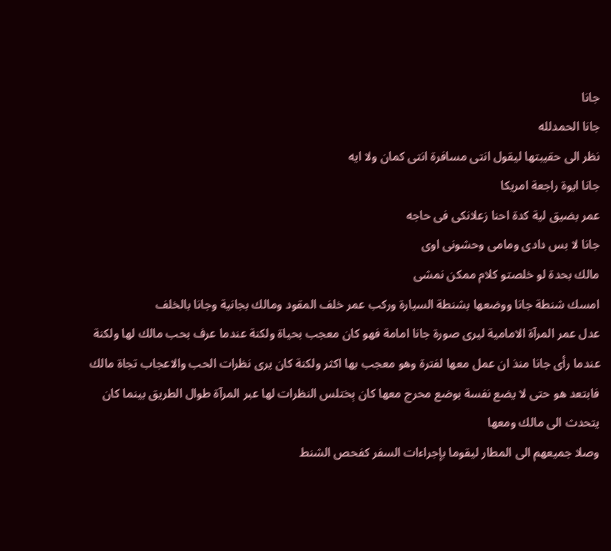جانا
جانا الحمدلله
نظر الى حقيبتها ليقول انتى مسافرة انتى كمان ولا ايه
جانا ايوة راجعة امريكا
عمر بضيق لية كدة احنا زعلانكى فى حاجه
جانا لا بس دادى ومامى وحشونى اوى
مالك بحدة لو خلصتو كلام ممكن نمشى
امسك شنطة جانا ووضعها بشنطة السيارة وركب عمر خلف المقود ومالك بجانية وجانا بالخلف
عدل عمر المرآة الامامية ليرى صورة جانا امامة فهو كان معجب بحياة ولكنة عندما عرف بحب مالك لها ولكنة عندما رأى جانا منذ ان عمل معها لفترة وهو معجب بها اكثر ولكنة كان يرى نظرات الحب والاعجاب تجاة مالك فابتعد هو حتى لا يضع نفسة بوضع محرج معها كان ېختلس النظرات لها عبر المرآة طوال الطريق بينما كان يتحدث الى مالك ومعها
وصلا جميعهم الى المطار ليقوما بإجراءات السفر كفحص الشنط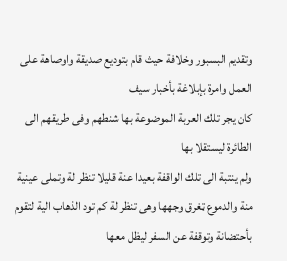وتقديم البسبور وخلافة حيث قام بتوديع صديقة واوصاهة على العمل وامرة بإبلاغة بأخبار سيف
كان يجر تلك العربة الموضوعة بها شنطهم وفى طريقهم الى الطائرة ليستقلا بها
ولم ينتبة الى تلك الواقفة بعيدا عنة قليلا تنظر لة وتملى عينية منة والدموع ټغرق وجهها وهى تنظر لة كم تود الذهاب الية لتقوم بأحتضانة وتوقفة عن السفر ليظل معها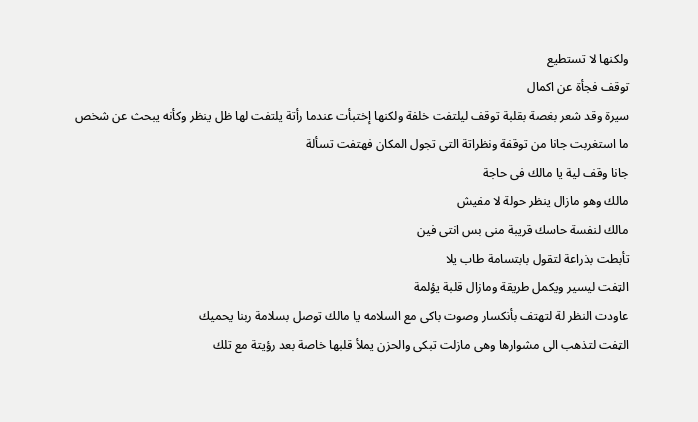ولكنها لا تستطيع
توقف فجأة عن اكمال
سيرة وقد شعر بغصة بقلبة توقف ليلتفت خلفة ولكنها إختبأت عندما رأتة يلتفت لها ظل ينظر وكأنه يبحث عن شخص ما استغربت جانا من توقفة ونظراتة التى تجول المكان فهتفت تسألة
جانا وقف لية يا مالك فى حاجة
مالك وهو مازال ينظر حولة لا مفيش
مالك لنفسة حاسك قريبة منى بس انتى فين
تأبطت بذراعة لتقول بابتسامة طاب يلا
الټفت ليسير ويكمل طريقة ومازال قلبة يؤلمة
عاودت النظر لة لتهتف بأنكسار وصوت باكى مع السلامه يا مالك توصل بسلامة ربنا يحميك
الټفت لتذهب الى مشوارها وهى مازلت تبكى والحزن يملأ قلبها خاصة بعد رؤيتة مع تلك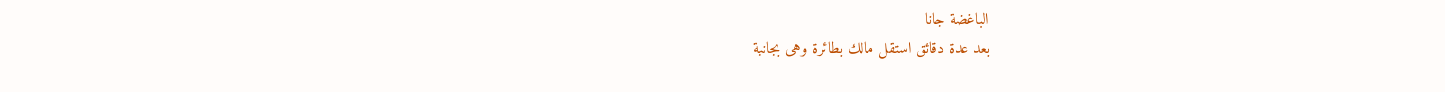الباغضة جانا
بعد عدة دقائق استقل مالك بطائرة وهى بجانبة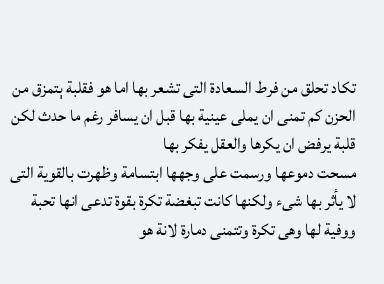تكاد تحلق من فرط السعادة التى تشعر بها اما هو فقلبة ېتمزق من الحزن كم تمنى ان يملى عينية بها قبل ان يسافر رغم ما حدث لكن قلبة يرفض ان يكرها والعقل يفكر بها
مسحت دموعها ورسمت على وجهها ابتسامة وظهرت بالقوية التى لا يأثر بها شىء ولكنها كانت تبغضة تكرة بقوة تدعى انها تحبة ووفية لها وهى تكرة وتتمنى دمارة لانة هو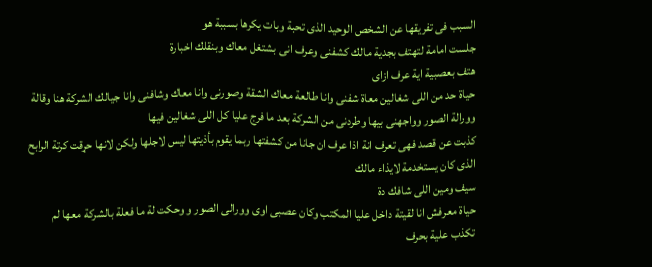السبب فى تفريقها عن الشخص الوحيد الذى تحبة وبات يكرها بسببة هو
جلست امامة لتهتف بجدية مالك كشفنى وعرف انى بشتغل معاك وبنقلك اخبارة
هتف بعصبية اية عرف ازاى
حياة حد من اللى شغالين معاة شفنى وانا طالعة معاك الشقة وصورنى وانا معاك وشافنى وانا جيالك الشركة هنا وقالة وورالة الصور وواجهنى بيها وطردنى من الشركة بعد ما فرج عليا كل اللى شغالين فيها
كذبت عن قصد فهى تعرف انة اذا عرف ان جانا من كشفتها ربما يقوم بأذيتها ليس لاجلها ولكن لانها حړقت كرتة الرابح الذى كان يستخدمة لايذاء مالك
سيف ومين اللى شافك دة
حياة معرفش انا لقيتة داخل عليا المكتب وكان عصبى اوى وورالى الصور و وحكت لة ما فعلة بالشركة معها لم تكذب علية بحرف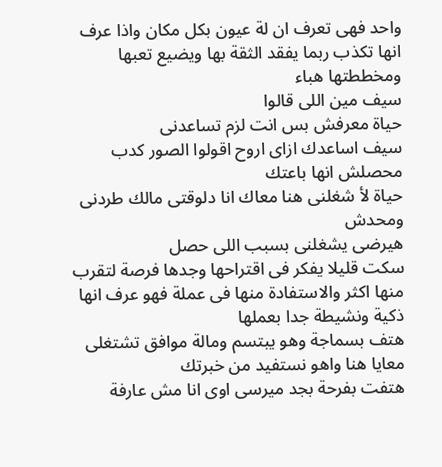واحد فهى تعرف ان لة عيون بكل مكان واذا عرف انها تكذب ربما يفقد الثقة بها ويضيع تعبها ومخططتها هباء
سيف مين اللى قالوا
حياة معرفش بس انت لزم تساعدنى
سيف اساعدك ازاى اروح اقولوا الصور كدب محصلش انها باعتك
حياة لأ شغلنى هنا معاك انا دلوقتى مالك طردنى ومحدش
هيرضى يشغلنى بسبب اللى حصل
سكت قليلا يفكر فى اقتراحها وجدها فرصة لتقرب منها اكثر والاستفادة منها فى عملة فهو عرف انها ذكية ونشيطة جدا بعملها
هتف بسماجة وهو يبتسم ومالة موافق تشتغلى معايا هنا واهو نستفيد من خبرتك
هتفت بفرحة بجد ميرسى اوى انا مش عارفة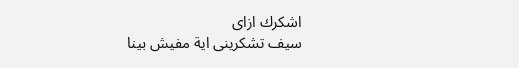اشكرك ازاى
سيف تشكرينى اية مفيش بينا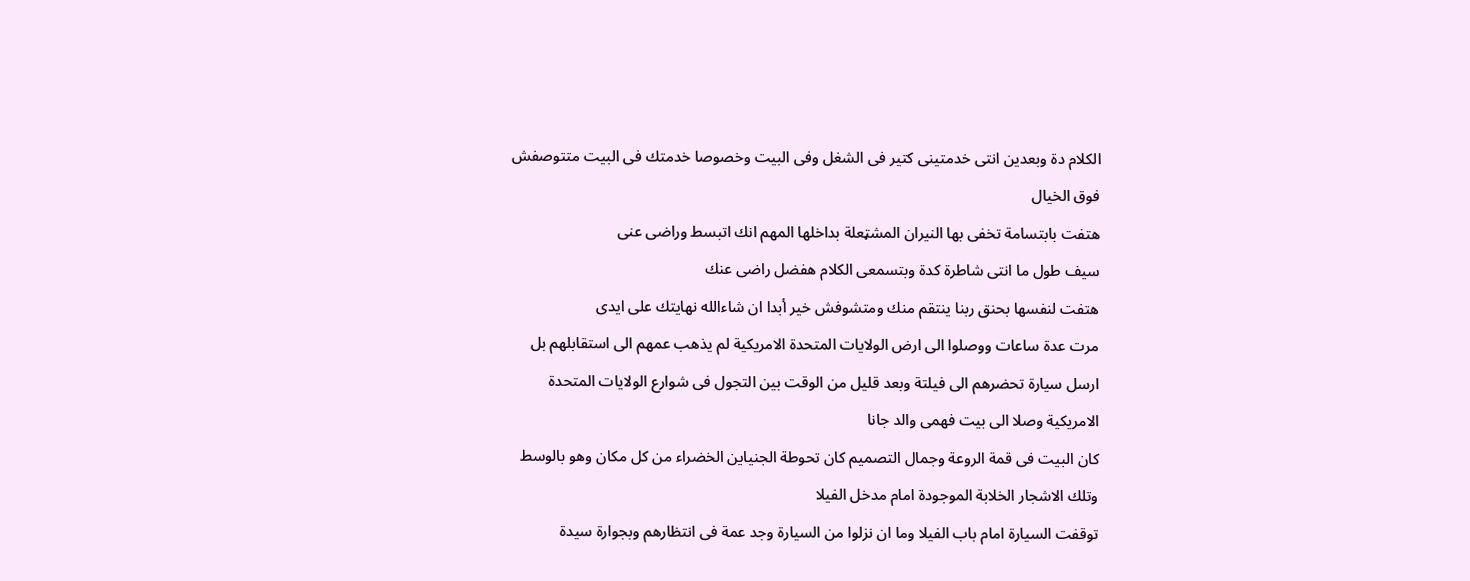الكلام دة وبعدين انتى خدمتينى كتير فى الشغل وفى البيت وخصوصا خدمتك فى البيت متتوصفش فوق الخيال
هتفت بابتسامة تخفى بها النيران المشټعلة بداخلها المهم انك اتبسط وراضى عنى
سيف طول ما انتى شاطرة كدة وبتسمعى الكلام هفضل راضى عنك
هتفت لنفسها بحنق ربنا ينتقم منك ومتشوفش خير أبدا ان شاءالله نهايتك على ايدى
مرت عدة ساعات ووصلوا الى ارض الولايات المتحدة الامريكية لم يذهب عمهم الى استقابلهم بل ارسل سيارة تحضرهم الى فيلتة وبعد قليل من الوقت بين التجول فى شوارع الولايات المتحدة الامريكية وصلا الى بيت فهمى والد جانا
كان البيت فى قمة الروعة وجمال التصميم كان تحوطة الجنياين الخضراء من كل مكان وهو بالوسط وتلك الاشجار الخلابة الموجودة امام مدخل الفيلا
توقفت السيارة امام باب الفيلا وما ان نزلوا من السيارة وجد عمة فى انتظارهم وبجوارة سيدة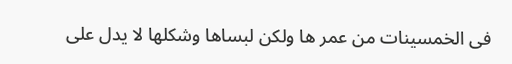فى الخمسينات من عمر ها ولكن لبساها وشكلها لا يدل على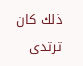ذلك كان ترتدى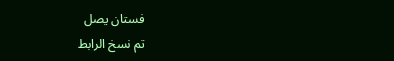فستان يصل
تم نسخ الرابط